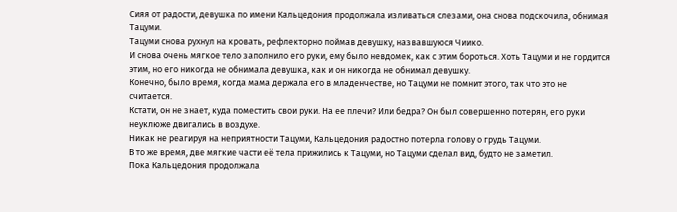Сияя от радости, девушка по имени Кальцедония продолжала изливаться слезами, она снова подскочила, обнимая Тацуми.
Тацуми снова рухнул на кровать, рефлекторно поймав девушку, назвавшуюся Чиико.
И снова очень мягкое тело заполнило его руки, ему было невдомек, как с этим бороться. Хоть Тацуми и не гордится этим, но его никогда не обнимала девушка, как и он никогда не обнимал девушку.
Конечно, было время, когда мама держала его в младенчестве, но Тацуми не помнит этого, так что это не считается.
Кстати, он не знает, куда поместить свои руки. На ее плечи? Или бедра? Он был совершенно потерян, его руки неуклюже двигались в воздухе.
Никак не реагируя на неприятности Тацуми, Кальцедония радостно потерла голову о грудь Тацуми.
В то же время, две мягкие части её тела прижились к Тацуми, но Тацуми сделал вид, будто не заметил.
Пока Кальцедония продолжала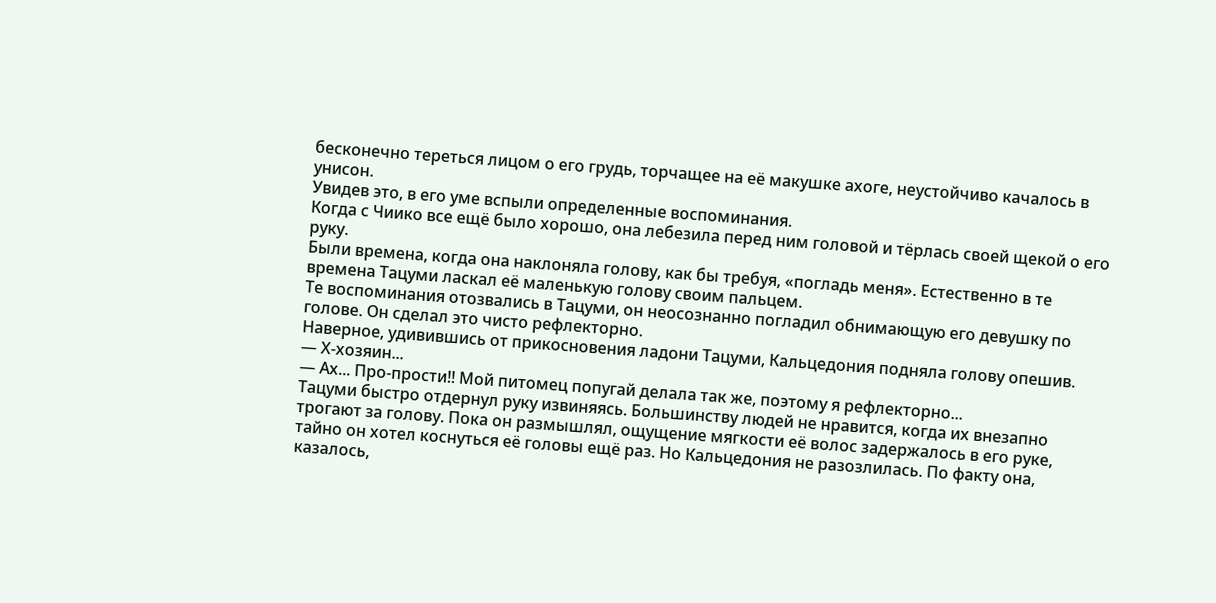бесконечно тереться лицом о его грудь, торчащее на её макушке ахоге, неустойчиво качалось в унисон.
Увидев это, в его уме вспыли определенные воспоминания.
Когда с Чиико все ещё было хорошо, она лебезила перед ним головой и тёрлась своей щекой о его руку.
Были времена, когда она наклоняла голову, как бы требуя, «погладь меня». Естественно в те времена Тацуми ласкал её маленькую голову своим пальцем.
Те воспоминания отозвались в Тацуми, он неосознанно погладил обнимающую его девушку по голове. Он сделал это чисто рефлекторно.
Наверное, удивившись от прикосновения ладони Тацуми, Кальцедония подняла голову опешив.
— Х-хозяин...
— Ах... Про-прости!! Мой питомец попугай делала так же, поэтому я рефлекторно...
Тацуми быстро отдернул руку извиняясь. Большинству людей не нравится, когда их внезапно трогают за голову. Пока он размышлял, ощущение мягкости её волос задержалось в его руке, тайно он хотел коснуться её головы ещё раз. Но Кальцедония не разозлилась. По факту она, казалось,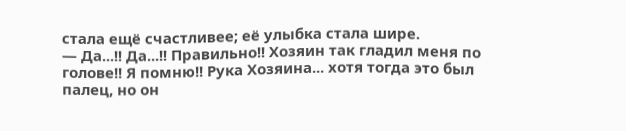стала ещё счастливее; её улыбка стала шире.
— Да...!! Да...!! Правильно!! Хозяин так гладил меня по голове!! Я помню!! Рука Хозяина... хотя тогда это был палец, но он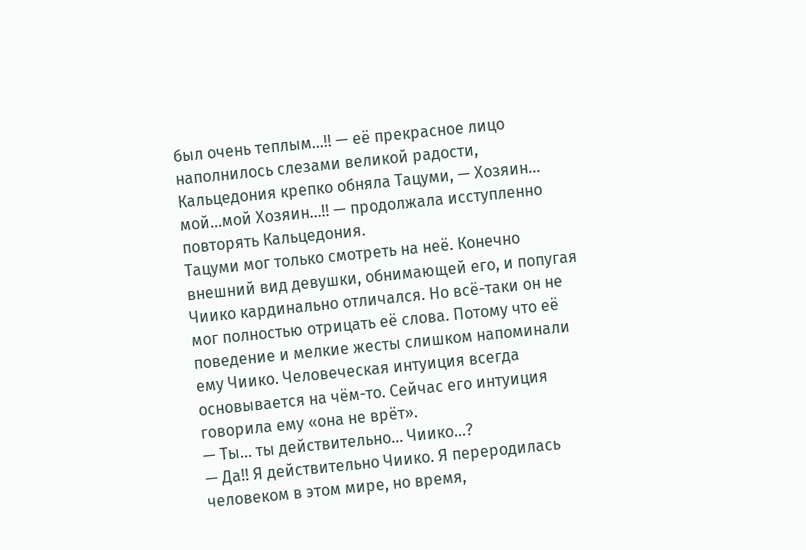был очень теплым...!! — её прекрасное лицо наполнилось слезами великой радости, Кальцедония крепко обняла Тацуми, — Хозяин... мой...мой Хозяин...!! — продолжала исступленно повторять Кальцедония.
Тацуми мог только смотреть на неё. Конечно внешний вид девушки, обнимающей его, и попугая Чиико кардинально отличался. Но всё-таки он не мог полностью отрицать её слова. Потому что её поведение и мелкие жесты слишком напоминали ему Чиико. Человеческая интуиция всегда основывается на чём-то. Сейчас его интуиция говорила ему «она не врёт».
— Ты... ты действительно... Чиико...?
— Да!! Я действительно Чиико. Я переродилась человеком в этом мире, но время,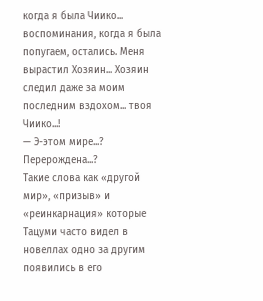когда я была Чиико... воспоминания, когда я была попугаем, остались. Меня вырастил Хозяин... Хозяин следил даже за моим последним вздохом... твоя Чиико...!
— Э-этом мире...? Перерождена...?
Такие слова как «другой мир», «призыв» и «реинкарнация» которые Тацуми часто видел в новеллах одно за другим появились в его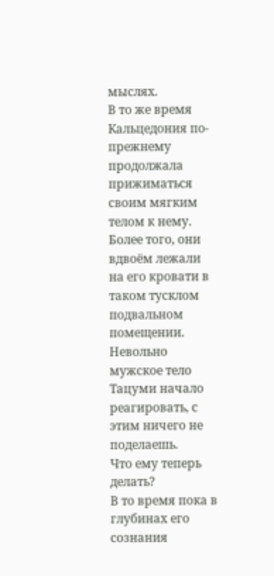мыслях.
В то же время Кальцедония по-прежнему продолжала прижиматься своим мягким телом к нему. Более того, они вдвоём лежали на его кровати в таком тусклом подвальном помещении. Невольно мужское тело Тацуми начало реагировать, с этим ничего не поделаешь.
Что ему теперь делать?
В то время пока в глубинах его сознания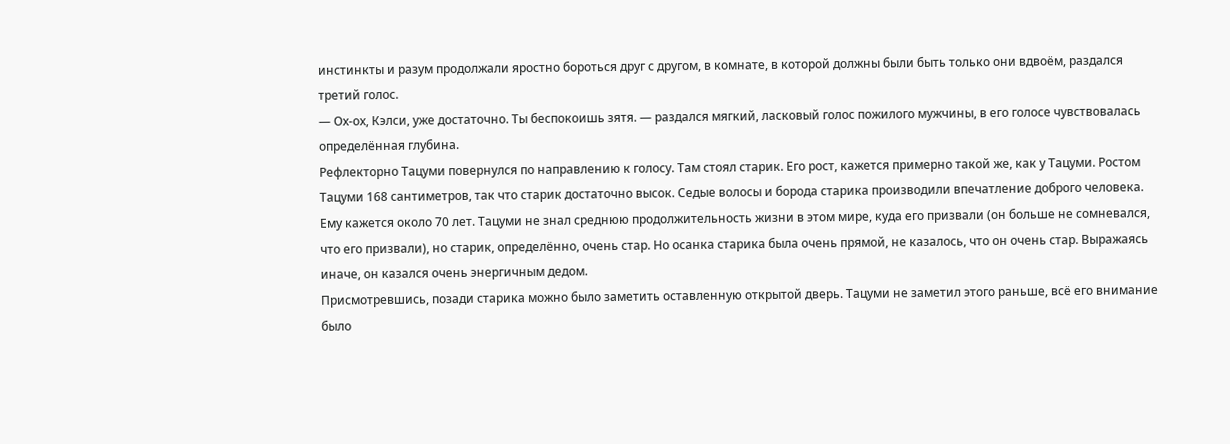инстинкты и разум продолжали яростно бороться друг с другом, в комнате, в которой должны были быть только они вдвоём, раздался третий голос.
— Ох-ох, Кэлси, уже достаточно. Ты беспокоишь зятя. — раздался мягкий, ласковый голос пожилого мужчины, в его голосе чувствовалась определённая глубина.
Рефлекторно Тацуми повернулся по направлению к голосу. Там стоял старик. Его рост, кажется примерно такой же, как у Тацуми. Ростом Тацуми 168 сантиметров, так что старик достаточно высок. Седые волосы и борода старика производили впечатление доброго человека. Ему кажется около 70 лет. Тацуми не знал среднюю продолжительность жизни в этом мире, куда его призвали (он больше не сомневался, что его призвали), но старик, определённо, очень стар. Но осанка старика была очень прямой, не казалось, что он очень стар. Выражаясь иначе, он казался очень энергичным дедом.
Присмотревшись, позади старика можно было заметить оставленную открытой дверь. Тацуми не заметил этого раньше, всё его внимание было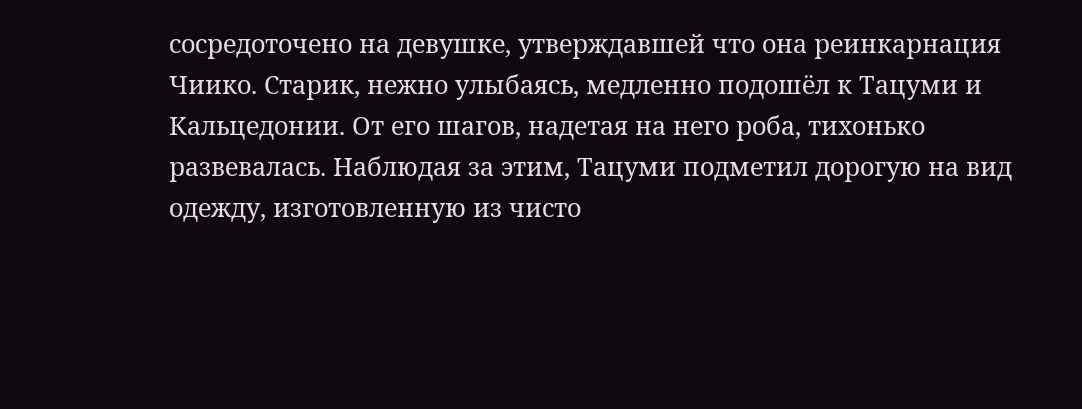сосредоточено на девушке, утверждавшей что она реинкарнация Чиико. Старик, нежно улыбаясь, медленно подошёл к Тацуми и Кальцедонии. От его шагов, надетая на него роба, тихонько развевалась. Наблюдая за этим, Тацуми подметил дорогую на вид одежду, изготовленную из чисто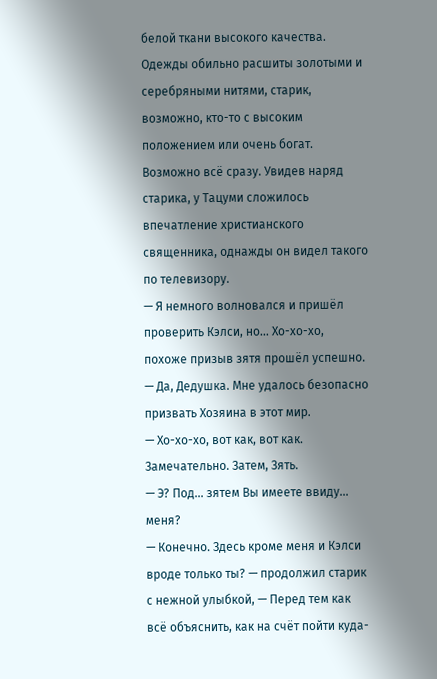белой ткани высокого качества. Одежды обильно расшиты золотыми и серебряными нитями, старик, возможно, кто-то с высоким положением или очень богат. Возможно всё сразу. Увидев наряд старика, у Тацуми сложилось впечатление христианского священника, однажды он видел такого по телевизору.
— Я немного волновался и пришёл проверить Кэлси, но... Хо-хо-хо, похоже призыв зятя прошёл успешно.
— Да, Дедушка. Мне удалось безопасно призвать Хозяина в этот мир.
— Хо-хо-хо, вот как, вот как. Замечательно. Затем, Зять.
— Э? Под... зятем Вы имеете ввиду... меня?
— Конечно. Здесь кроме меня и Кэлси вроде только ты? — продолжил старик с нежной улыбкой, — Перед тем как всё объяснить, как на счёт пойти куда-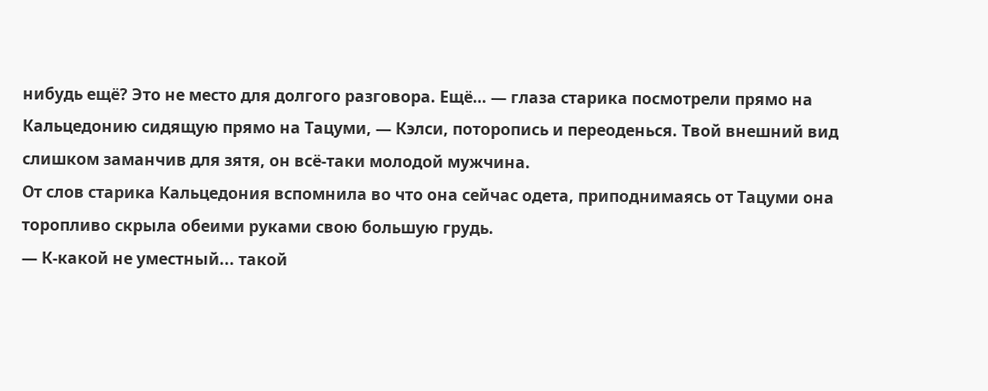нибудь ещё? Это не место для долгого разговора. Ещё… — глаза старика посмотрели прямо на Кальцедонию сидящую прямо на Тацуми, — Кэлси, поторопись и переоденься. Твой внешний вид слишком заманчив для зятя, он всё-таки молодой мужчина.
От слов старика Кальцедония вспомнила во что она сейчас одета, приподнимаясь от Тацуми она торопливо скрыла обеими руками свою большую грудь.
— К-какой не уместный... такой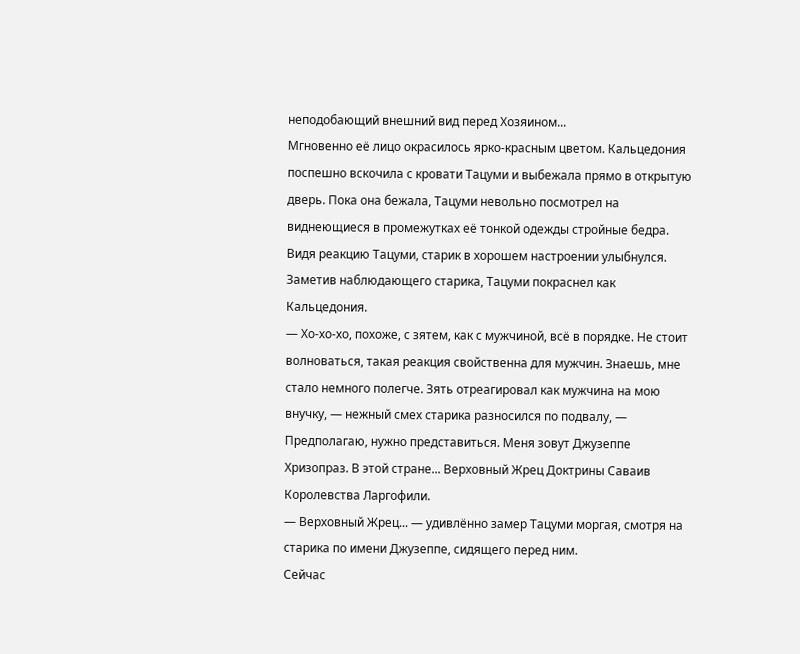неподобающий внешний вид перед Хозяином...
Мгновенно её лицо окрасилось ярко-красным цветом. Кальцедония поспешно вскочила с кровати Тацуми и выбежала прямо в открытую дверь. Пока она бежала, Тацуми невольно посмотрел на виднеющиеся в промежутках её тонкой одежды стройные бедра. Видя реакцию Тацуми, старик в хорошем настроении улыбнулся. Заметив наблюдающего старика, Тацуми покраснел как Кальцедония.
— Хо-хо-хо, похоже, с зятем, как с мужчиной, всё в порядке. Не стоит волноваться, такая реакция свойственна для мужчин. Знаешь, мне стало немного полегче. Зять отреагировал как мужчина на мою внучку, — нежный смех старика разносился по подвалу, — Предполагаю, нужно представиться. Меня зовут Джузеппе Хризопраз. В этой стране... Верховный Жрец Доктрины Саваив Королевства Ларгофили.
— Верховный Жрец... — удивлённо замер Тацуми моргая, смотря на старика по имени Джузеппе, сидящего перед ним.
Сейчас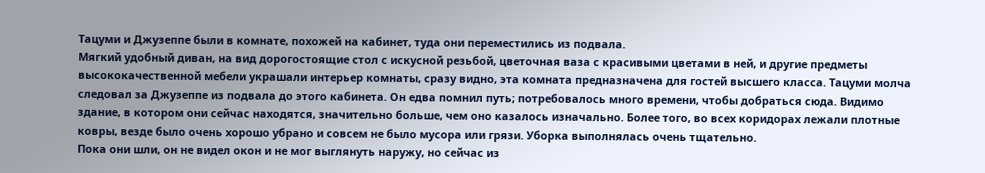Тацуми и Джузеппе были в комнате, похожей на кабинет, туда они переместились из подвала.
Мягкий удобный диван, на вид дорогостоящие стол с искусной резьбой, цветочная ваза с красивыми цветами в ней, и другие предметы высококачественной мебели украшали интерьер комнаты, сразу видно, эта комната предназначена для гостей высшего класса. Тацуми молча следовал за Джузеппе из подвала до этого кабинета. Он едва помнил путь; потребовалось много времени, чтобы добраться сюда. Видимо здание, в котором они сейчас находятся, значительно больше, чем оно казалось изначально. Более того, во всех коридорах лежали плотные ковры, везде было очень хорошо убрано и совсем не было мусора или грязи. Уборка выполнялась очень тщательно.
Пока они шли, он не видел окон и не мог выглянуть наружу, но сейчас из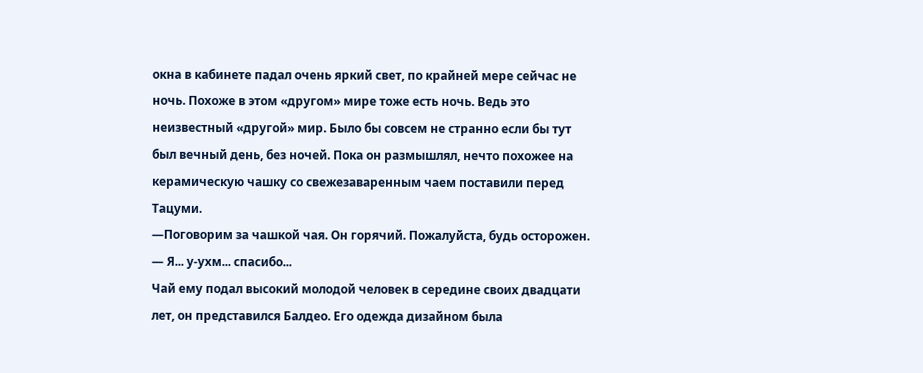окна в кабинете падал очень яркий свет, по крайней мере сейчас не ночь. Похоже в этом «другом» мире тоже есть ночь. Ведь это неизвестный «другой» мир. Было бы совсем не странно если бы тут был вечный день, без ночей. Пока он размышлял, нечто похожее на керамическую чашку со свежезаваренным чаем поставили перед Тацуми.
—Поговорим за чашкой чая. Он горячий. Пожалуйста, будь осторожен.
— Я... у-ухм... спасибо...
Чай ему подал высокий молодой человек в середине своих двадцати лет, он представился Балдео. Его одежда дизайном была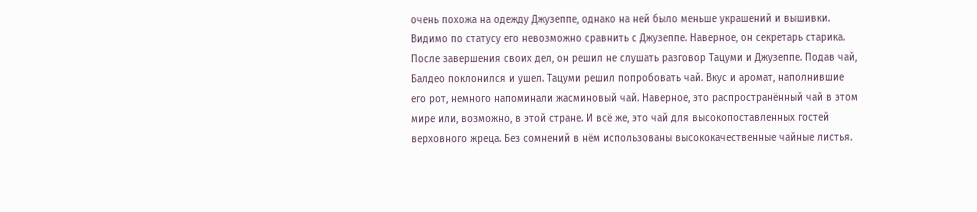очень похожа на одежду Джузеппе, однако на ней было меньше украшений и вышивки. Видимо по статусу его невозможно сравнить с Джузеппе. Наверное, он секретарь старика. После завершения своих дел, он решил не слушать разговор Тацуми и Джузеппе. Подав чай, Балдео поклонился и ушел. Тацуми решил попробовать чай. Вкус и аромат, наполнившие его рот, немного напоминали жасминовый чай. Наверное, это распространённый чай в этом мире или, возможно, в этой стране. И всё же, это чай для высокопоставленных гостей верховного жреца. Без сомнений в нём использованы высококачественные чайные листья.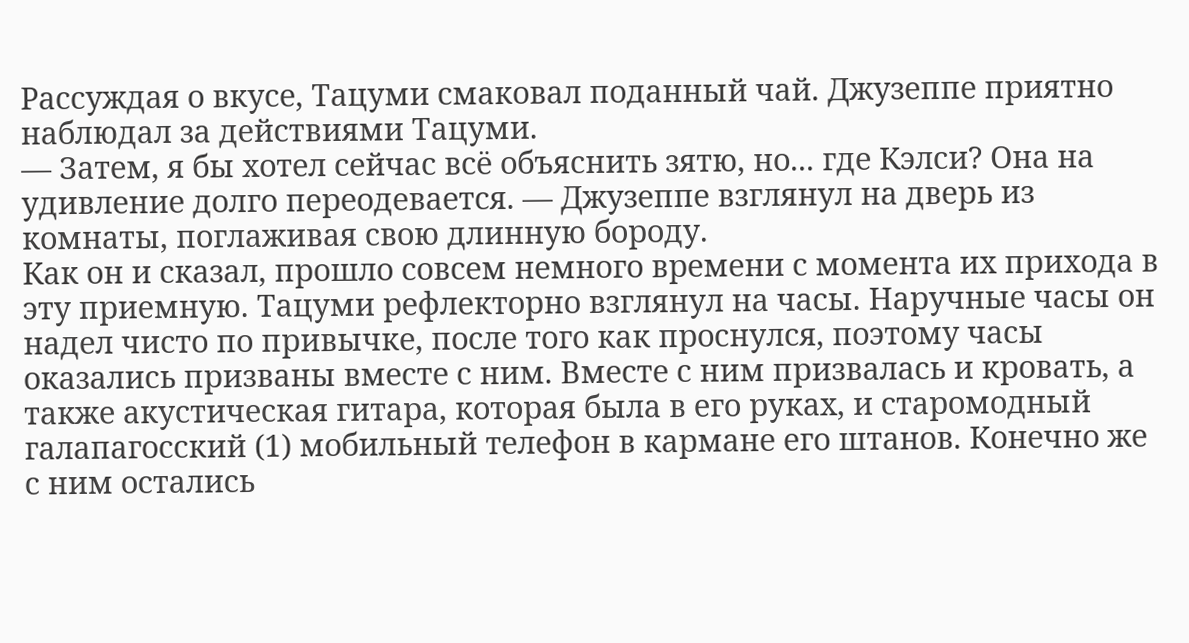Рассуждая о вкусе, Тацуми смаковал поданный чай. Джузеппе приятно наблюдал за действиями Тацуми.
— Затем, я бы хотел сейчас всё объяснить зятю, но... где Кэлси? Она на удивление долго переодевается. — Джузеппе взглянул на дверь из комнаты, поглаживая свою длинную бороду.
Как он и сказал, прошло совсем немного времени с момента их прихода в эту приемную. Тацуми рефлекторно взглянул на часы. Наручные часы он надел чисто по привычке, после того как проснулся, поэтому часы оказались призваны вместе с ним. Вместе с ним призвалась и кровать, а также акустическая гитара, которая была в его руках, и старомодный галапагосский (1) мобильный телефон в кармане его штанов. Конечно же с ним остались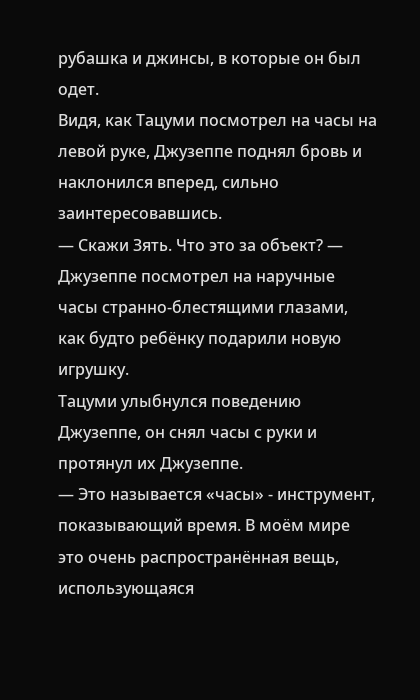рубашка и джинсы, в которые он был одет.
Видя, как Тацуми посмотрел на часы на левой руке, Джузеппе поднял бровь и наклонился вперед, сильно заинтересовавшись.
— Скажи Зять. Что это за объект? — Джузеппе посмотрел на наручные часы странно-блестящими глазами, как будто ребёнку подарили новую игрушку.
Тацуми улыбнулся поведению Джузеппе, он снял часы с руки и протянул их Джузеппе.
— Это называется «часы» - инструмент, показывающий время. В моём мире это очень распространённая вещь, использующаяся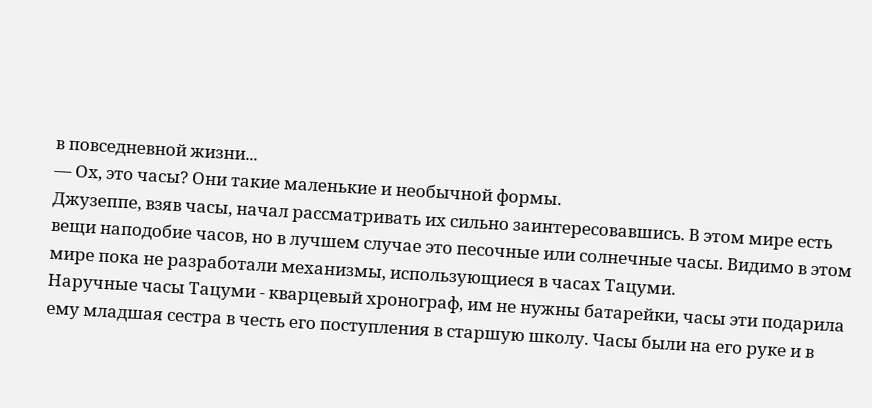в повседневной жизни...
— Ох, это часы? Они такие маленькие и необычной формы.
Джузеппе, взяв часы, начал рассматривать их сильно заинтересовавшись. В этом мире есть вещи наподобие часов, но в лучшем случае это песочные или солнечные часы. Видимо в этом мире пока не разработали механизмы, использующиеся в часах Тацуми.
Наручные часы Тацуми - кварцевый хронограф, им не нужны батарейки, часы эти подарила ему младшая сестра в честь его поступления в старшую школу. Часы были на его руке и в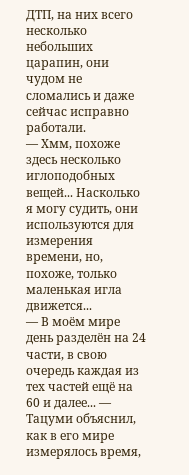ДТП, на них всего несколько небольших царапин, они чудом не сломались и даже сейчас исправно работали.
— Хмм, похоже здесь несколько иглоподобных вещей... Насколько я могу судить, они используются для измерения времени, но, похоже, только маленькая игла движется...
— В моём мире день разделён на 24 части, в свою очередь каждая из тех частей ещё на 60 и далее... — Тацуми объяснил, как в его мире измерялось время,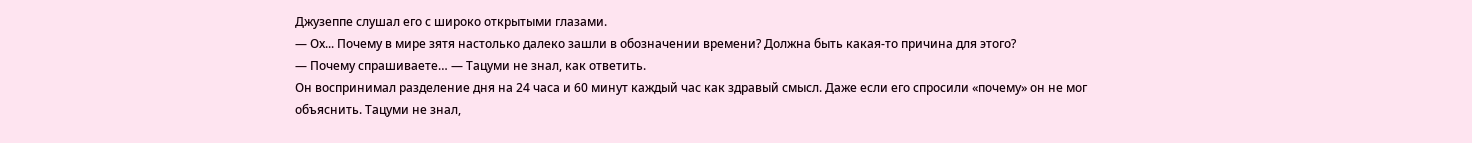Джузеппе слушал его с широко открытыми глазами.
— Ох... Почему в мире зятя настолько далеко зашли в обозначении времени? Должна быть какая-то причина для этого?
— Почему спрашиваете… — Тацуми не знал, как ответить.
Он воспринимал разделение дня на 24 часа и 60 минут каждый час как здравый смысл. Даже если его спросили «почему» он не мог объяснить. Тацуми не знал,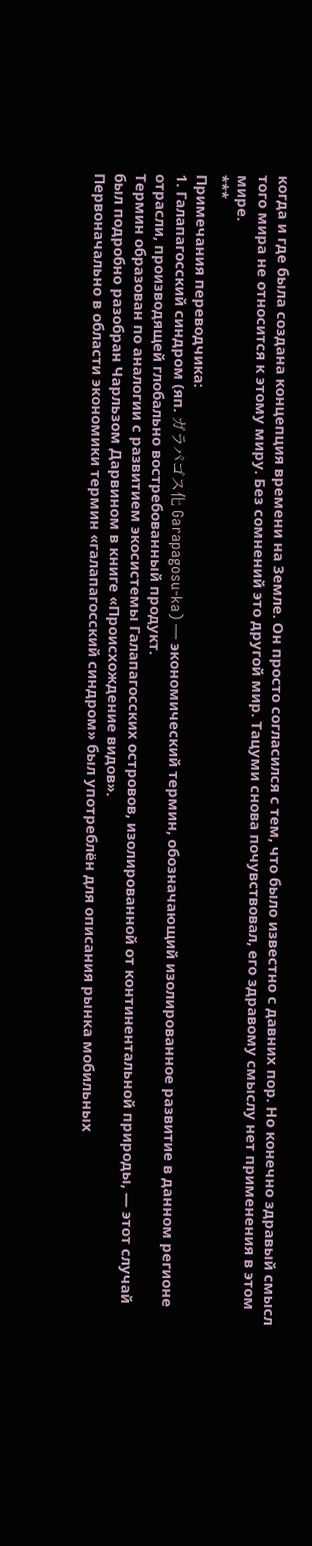когда и где была создана концепция времени на Земле. Он просто согласился с тем, что было известно с давних пор. Но конечно здравый смысл того мира не относится к этому миру. Без сомнений это другой мир. Тацуми снова почувствовал, его здравому смыслу нет применения в этом мире.
***
Примечания переводчика:
1. Галапагосский синдром (яп. ガラパゴス化 Garapagosu-ka) — экономический термин, обозначающий изолированное развитие в данном регионе отрасли, производящей глобально востребованный продукт.
Термин образован по аналогии с развитием экосистемы Галапагосских островов, изолированной от континентальной природы, — этот случай был подробно разобран Чарльзом Дарвином в книге «Происхождение видов».
Первоначально в области экономики термин «галапагосский синдром» был употреблён для описания рынка мобильных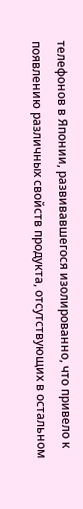телефонов в Японии, развивавшегося изолированно, что привело к появлению различных свойств продукта, отсутствующих в остальном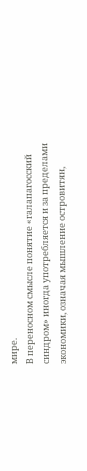мире.
В переносном смысле понятие «галапагосский синдром» иногда употребляется и за пределами экономики, означая мышление островитян,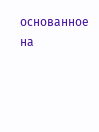основанное на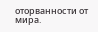оторванности от мира.